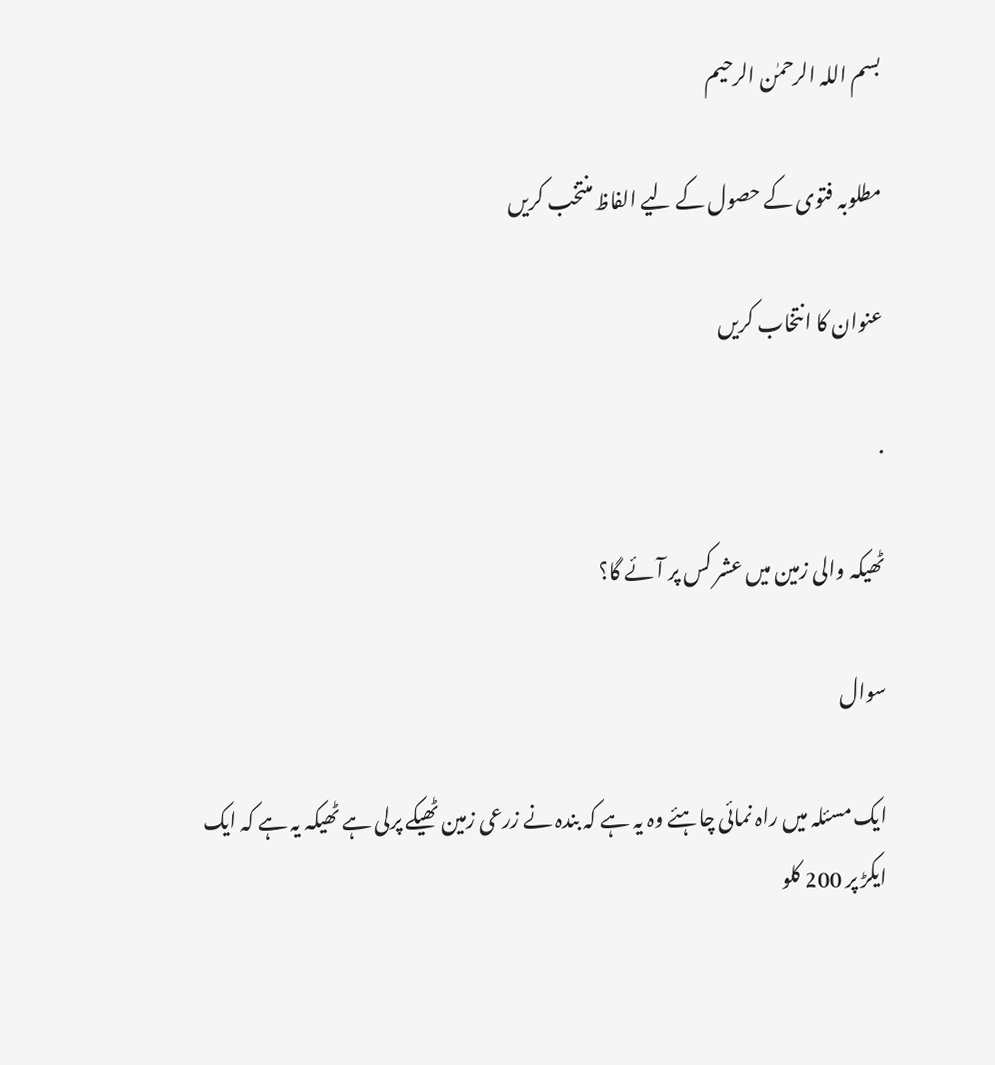بسم اللہ الرحمٰن الرحیم

مطلوبہ فتوی کے حصول کے لیے الفاظ منتخب کریں

عنوان کا انتخاب کریں

.

ٹھیکہ والی زمین میں عشر کس پر آئے گا؟

سوال

ایک مسئلہ میں راہ نمائی چاہئے وہ یہ ہے کہ بندہ نے زرعی زمین ٹھیکے پرلی ہے ٹھیکہ یہ ہے کہ ایک ایکڑ پر 200 کلو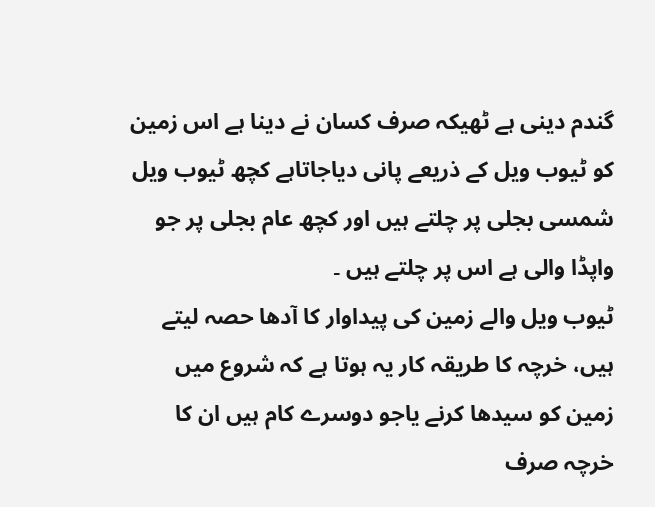گندم دینی ہے ٹھیکہ صرف کسان نے دینا ہے اس زمین کو ٹیوب ویل کے ذریعے پانی دیاجاتاہے کچھ ٹیوب ویل شمسی بجلی پر چلتے ہیں اور کچھ عام بجلی پر جو واپڈا والی ہے اس پر چلتے ہیں ۔
ٹیوب ویل والے زمین کی پیداوار کا آدھا حصہ لیتے ہیں، خرچہ کا طریقہ کار یہ ہوتا ہے کہ شروع میں زمین کو سیدھا کرنے یاجو دوسرے کام ہیں ان کا خرچہ صرف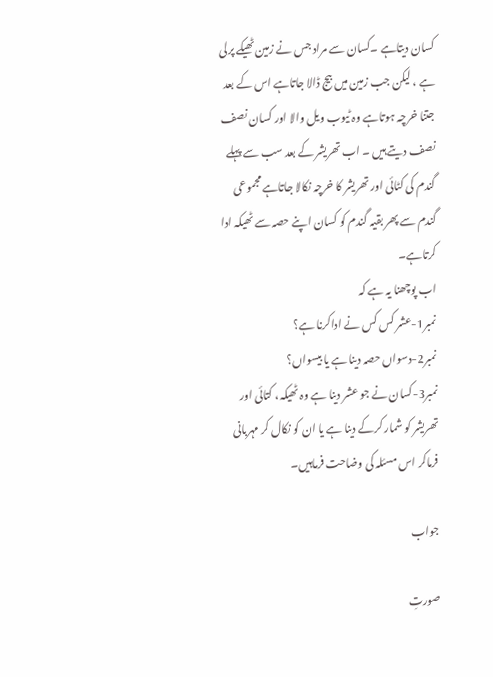کسان دیتاہے ۔کسان سے مراد جس نے زمین ٹھیکے پرلی ہے ، لیکن جب زمین میں بیج ڈالا جاتاہے اس کے بعد جتنا خرچہ ہوتاہے وہ ٹیوب ویل والا اور کسان نصف نصف دیتے ہیں ۔ اب تھریشر کے بعد سب سے پہلے گندم کی کٹائی اور تھریشر کا خرچہ نکالا جاتاہے مجموعی گندم سے پھر بقیہ گندم کو کسان اپنے حصہ سے ٹھیکہ ادا کرتاہے۔
اب پوچھنا یہ ہے کہ
نمبر1-عشر کس کس نے اداکرنا ہے؟
نمبر2-دسواں حصہ دینا ہے یا بیسواں؟
نمبر3-کسان نے جو عشر دینا ہے وہ ٹھیکہ، کتائی اور تھریشر کو شمار کرکے دینا ہے یا ان کو نکال کر مہربانی فرماکر اس مسئلہ کی وضاحت فرماہیں۔

جواب

صورتِ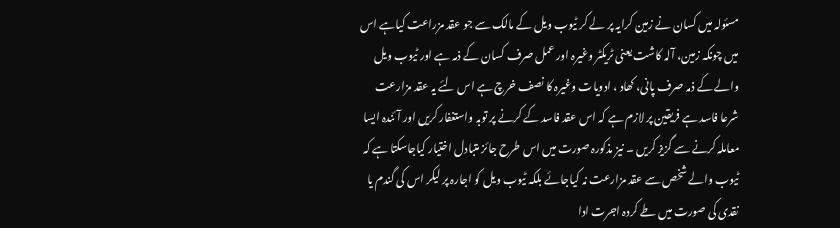مسئولہ میں کسان نے زمین کرایہ پر لے کر ٹیوب ویل کے مالک سے جو عقد مزراعت کیاہے اس میں چونکہ زمین، آلہ کاشت یعنی ٹریکٹر وغیرہ اور عمل صرف کسان کے ذمہ ہے اور ٹیوب ویل والے کے ذمہ صرف پانی، کھاد ، ادویات وغیرہ کا نصف خرچ ہے اس لئے یہ عقد مزارعت شرعا فاسد ہے فریقین پر لازم ہے کہ اس عقد فاسد کے کرنے پر توبہ واستغفار کریں اور آئندہ ایسا معاملہ کرنے سے گزیز کریں ۔ نیز مذکورہ صورت میں اس طرح جائز متبادل اختیار کیاجاسکتا ہے کہ ٹیوب والے شخص سے عقد مزارعت نہ کیاجائے بلکہ ٹیوب ویل کو اجارہ پر لیکر اس کی گندم یا نقدی کی صورت میں طے کردہ اجرت ادا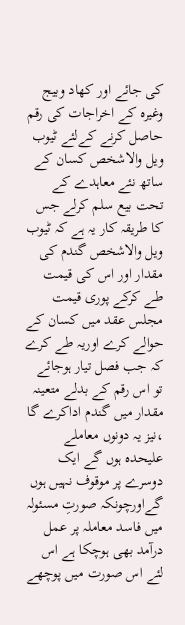کی جائے اور کھاد وبیج وغیرہ کے اخراجات کی رقم حاصل کرنے کےلئے ٹیوب ویل والاشخص کسان كے ساتھ نئے معاہدے کے تحت بیع سلم کرلے جس کا طریقہ کار یہ ہے کہ ٹیوب ویل والاشخص گندم کی مقدار اور اس کی قیمت طے کرکے پوری قیمت مجلس عقد میں کسان کے حوالے کرے اوریہ طے کرے کہ جب فصل تیار ہوجائے تو اس رقم کے بدلے متعینہ مقدار میں گندم اداکرے گا ،نیز یہ دونوں معاملے علیحدہ ہوں گے ایک دوسرے پر موقوف نہیں ہوں گےاورچونکہ صورتِ مسئولہ میں فاسد معاملہ پر عمل درآمد بھی ہوچکا ہے اس لئے اس صورت میں پوچھے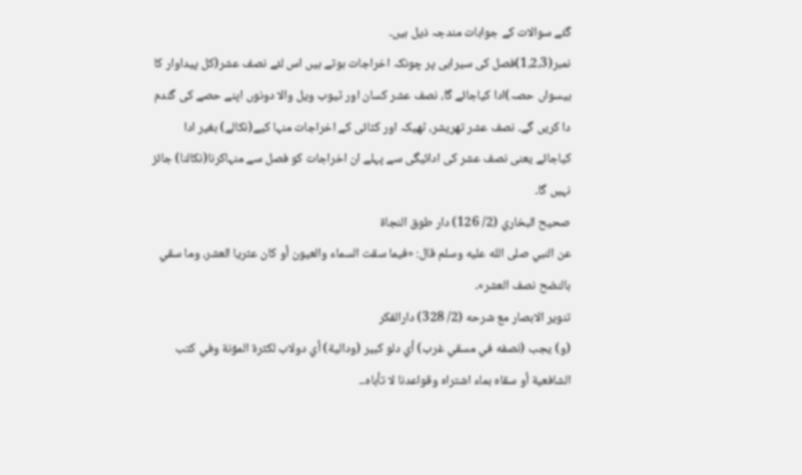گئے سوالات کے جوابات مندجہ ذیل ہیں۔
نمبر(1،2،3)فصل کی سیرابی پر چونکہ اخراجات ہوتے ہیں اس لئے نصف عشر(کل پیداوار کا بیسواں حصہ)ادا کیاجائے گا، نصف عشر کسان اور ٹیوب ویل والا دونوں اپنے حصے کی گندم دا کریں گے۔ نصف عشر تھریشر، ٹھیکہ اور کٹائی کے اخراجات منہا کیے(نكالے) بغیر ادا کیاجائے یعنی نصف عشر کی ادائیگی سے پہلے ان اخراجات کو فصل سے منہاکرنا(نکالنا) جائز نہیں گا۔
صحيح البخاري (2/ 126) دار طوق النجاة
عن النبي صلى الله عليه وسلم قال: «فيما سقت السماء والعيون أو كان عثريا العشر، وما سقي بالنضح نصف العشر»۔
تنوير الابصار مع شرحه (2/ 328) دارالفكر
(و) يجب (نصفه في مسقي غرب) أي دلو كبير (ودالية) أي دولاب لكثرة المؤنة وفي كتب الشافعية أو سقاه بماء اشتراه وقواعدنا لا تأباه۔۔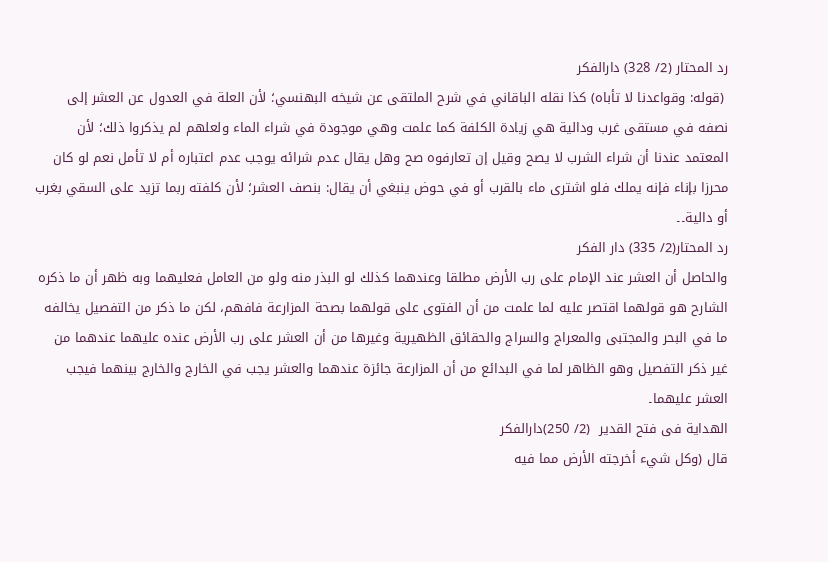رد المحتار (2/ 328) دارالفكر
 (قوله: وقواعدنا لا تأباه) كذا نقله الباقاني في شرح الملتقى عن شيخه البهنسي؛ لأن العلة في العدول عن العشر إلى نصفه في مستقى غرب ودالية هي زيادة الكلفة كما علمت وهي موجودة في شراء الماء ولعلهم لم يذكروا ذلك؛ لأن المعتمد عندنا أن شراء الشرب لا يصح وقيل إن تعارفوه صح وهل يقال عدم شرائه يوجب عدم اعتباره أم لا تأمل نعم لو كان محرزا بإناء فإنه يملك فلو اشترى ماء بالقرب أو في حوض ينبغي أن يقال: بنصف العشر؛ لأن كلفته ربما تزيد على السقي بغرب أو دالية۔۔
رد المحتار(2/ 335) دار الفكر
والحاصل أن العشر عند الإمام على رب الأرض مطلقا وعندهما كذلك لو البذر منه ولو من العامل فعليهما وبه ظهر أن ما ذكره الشارح هو قولهما اقتصر عليه لما علمت من أن الفتوى على قولهما بصحة المزارعة فافهم، لكن ما ذكر من التفصيل يخالفه ما في البحر والمجتبى والمعراج والسراج والحقائق الظهيرية وغيرها من أن العشر على رب الأرض عنده عليهما عندهما من غير ذكر التفصيل وهو الظاهر لما في البدائع من أن المزارعة جائزة عندهما والعشر يجب في الخارج والخارج بينهما فيجب العشر عليهما۔
الهداية فی فتح القدير  (2/ 250)دارالفكر
قال (وكل شيء أخرجته الأرض مما فيه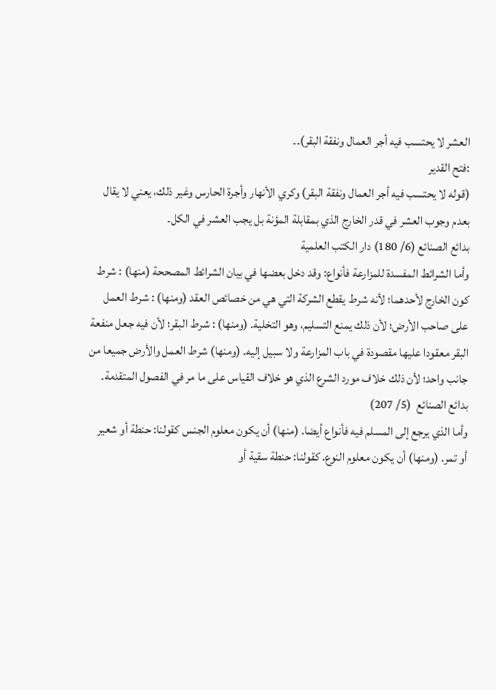العشر لا يحتسب فيه أجر العمال ونفقة البقر)۔۔
:فتح القدير
(قوله لا يحتسب فيه أجر العمال ونفقة البقر) وكري الأنهار وأجرة الحارس وغير ذلك، يعني لا يقال بعدم وجوب العشر في قدر الخارج الذي بمقابلة المؤنة بل يجب العشر في الكل۔
بدائع الصنائع (6/ 180) دار الكتب العلمية
وأما الشرائط المفسدة للمزارعة فأنواع: وقد دخل بعضها في بيان الشرائط المصححة (منها) : شرط كون الخارج لأحدهما؛ لأنه شرط يقطع الشركة التي هي من خصائص العقد (ومنها) : شرط العمل على صاحب الأرض؛ لأن ذلك يمنع التسليم، وهو التخلية. (ومنها) : شرط البقر؛ لأن فيه جعل منفعة البقر معقودا عليها مقصودة في باب المزارعة ولا سبيل إليه. (ومنها) شرط العمل والأرض جميعا من جانب واحد؛ لأن ذلك خلاف مورد الشرع الذي هو خلاف القياس على ما مر في الفصول المتقدمة۔
بدائع الصنائع  (5/ 207)
وأما الذي يرجع إلى المسلم فيه فأنواع أيضا. (منها) أن يكون معلوم الجنس كقولنا: حنطة أو شعير أو تمر. (ومنها) أن يكون معلوم النوع. كقولنا: حنطة سقية أو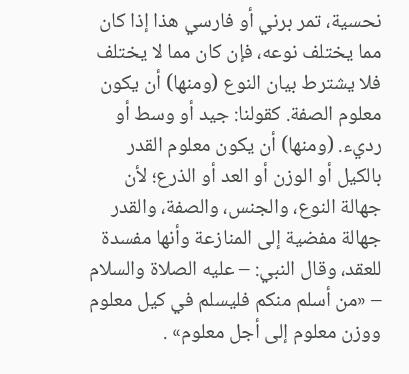نحسية، تمر برني أو فارسي هذا إذا كان مما يختلف نوعه، فإن كان مما لا يختلف فلا يشترط بيان النوع (ومنها) أن يكون معلوم الصفة. كقولنا: جيد أو وسط أو رديء. (ومنها) أن يكون معلوم القدر بالكيل أو الوزن أو العد أو الذرع؛ لأن جهالة النوع، والجنس، والصفة، والقدر جهالة مفضية إلى المنازعة وأنها مفسدة للعقد، وقال النبي: – عليه الصلاة والسلام – «من أسلم منكم فليسلم في كيل معلوم ووزن معلوم إلى أجل معلوم» .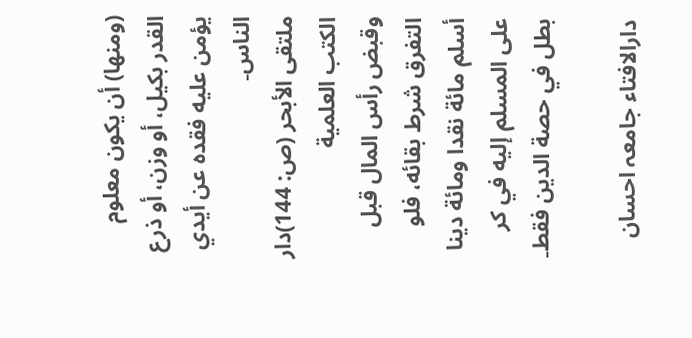(ومنها) أن يكون معلوم القدر بكيل، أو وزن، أو ذرع يؤمن عليه فقده عن أيدي الناس۔
ملتقى الأبحر (ص: 144)دار الكتب العلمية
وقبض رأس المال قبل التفرق شرط بقائه، فلو أسلم مائة نقدا ومائة دينا على المسلم إليه في كر بطل في حصة الدين فقط۔

دارالافتاء جامعہ احسان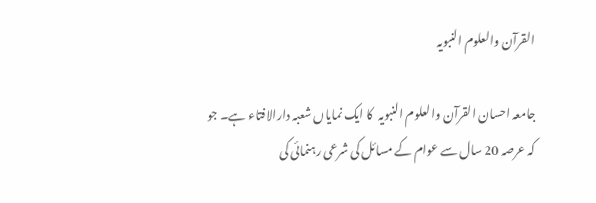القرآن والعلوم النبویہ

جامعہ احسان القرآن والعلوم النبویہ  کا ایک نمایاں شعبہ دارالافتاء ہے۔ جو کہ عرصہ 20 سال سے عوام کے مسائل کی شرعی رہنمائی کی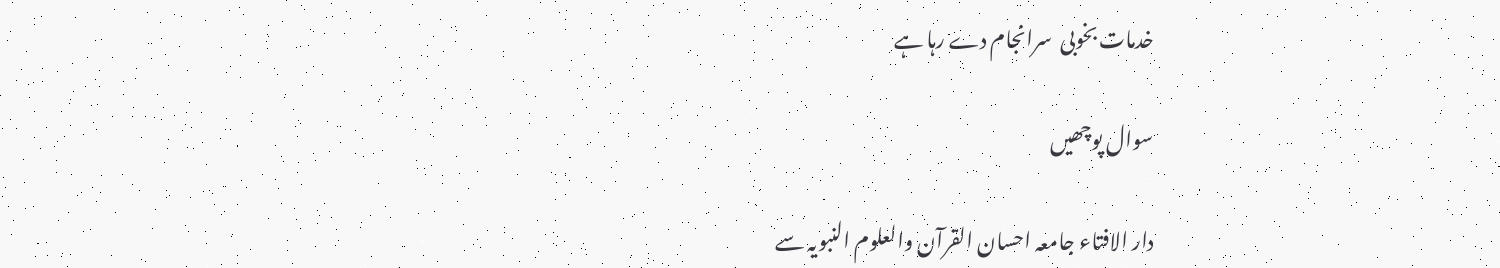خدمات بخوبی  سرانجام دے رہا ہے

سوال پوچھیں

دار الافتاء جامعہ احسان القرآن والعلوم النبویہ سے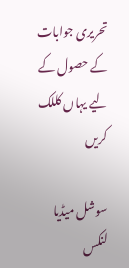تحریری جوابات  کے حصول کے لیے یہاں کللک کریں

سوشل میڈیا لنکس